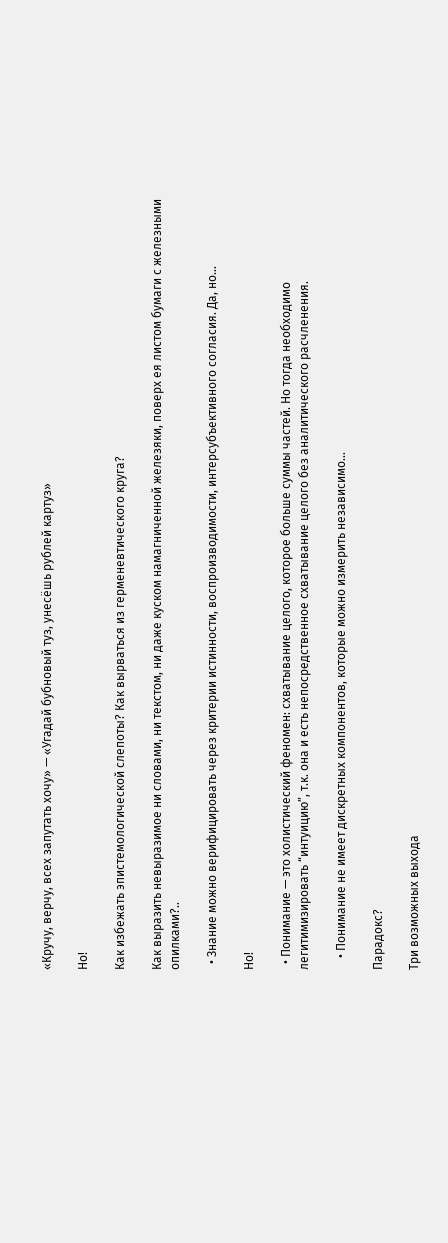«Кручу, верчу, всех запутать хочу» — «Угадай бубновый туз, унесёшь рублей картуз»

Но!

Как избежать эпистемологической слепоты? Как вырваться из герменевтического круга?

Как выразить невыразимое ни словами, ни текстом, ни даже куском намагниченной железяки, поверх ея листом бумаги с железными опилками?..

  • Знание можно верифицировать через критерии истинности, воспроизводимости, интерсубъективного согласия. Да, но…

Но!

  • Понимание — это холистический феномен: схватывание целого, которое больше суммы частей. Но тогда необходимо легитимизировать “интуицию”, т.к. она и есть непосредственное схватывание целого без аналитического расчленения.

    • Понимание не имеет дискретных компонентов, которые можно измерить независимо…

Парадокс?

Три возможных выхода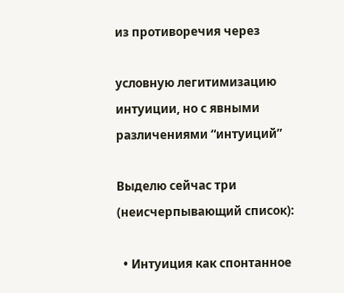из противоречия через

условную легитимизацию интуиции, но с явными различениями “интуиций”

Выделю сейчас три (неисчерпывающий список):

  • Интуиция как спонтанное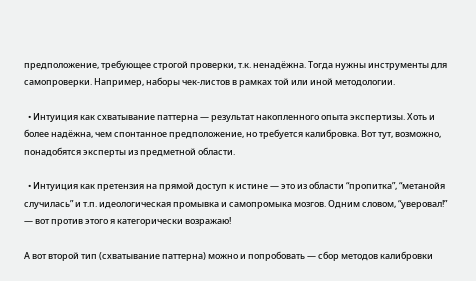предположение, требующее строгой проверки, т.к. ненадёжна. Тогда нужны инструменты для самопроверки. Например, наборы чек-листов в рамках той или иной методологии.

  • Интуиция как схватывание паттерна — результат накопленного опыта экспертизы. Хоть и более надёжна, чем спонтанное предположение, но требуется калибровка. Вот тут, возможно, понадобятся эксперты из предметной области.

  • Интуиция как претензия на прямой доступ к истине — это из области “пропитка”, “метанойя случилась” и т.п. идеологическая промывка и самопромыка мозгов. Одним словом, “уверовал!” — вот против этого я категорически возражаю!

А вот второй тип (схватывание паттерна) можно и попробовать — сбор методов калибровки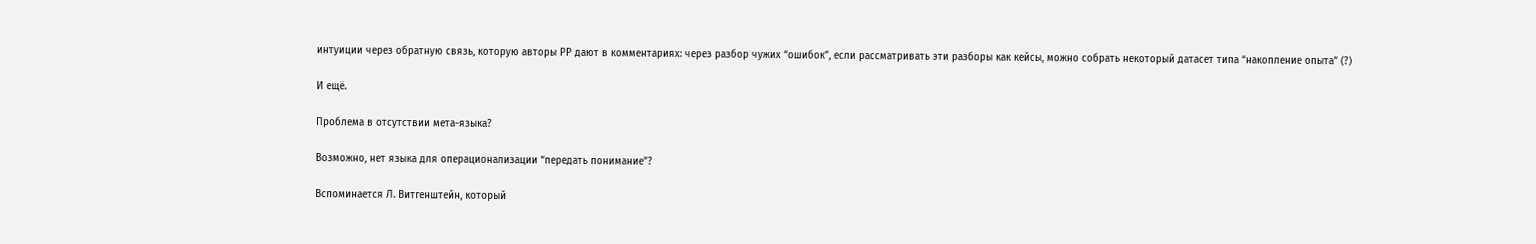интуиции через обратную связь, которую авторы РР дают в комментариях: через разбор чужих “ошибок”, если рассматривать эти разборы как кейсы, можно собрать некоторый датасет типа “накопление опыта” (?)

И ещё.

Проблема в отсутствии мета-языка?

Возможно, нет языка для операционализации “передать понимание”?

Вспоминается Л. Витгенштейн, который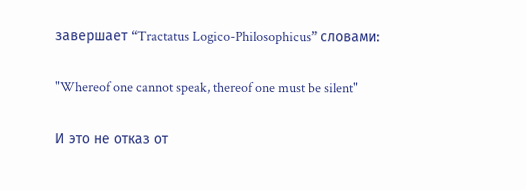завершает “Tractatus Logico-Philosophicus” словами:

"Whereof one cannot speak, thereof one must be silent"

И это не отказ от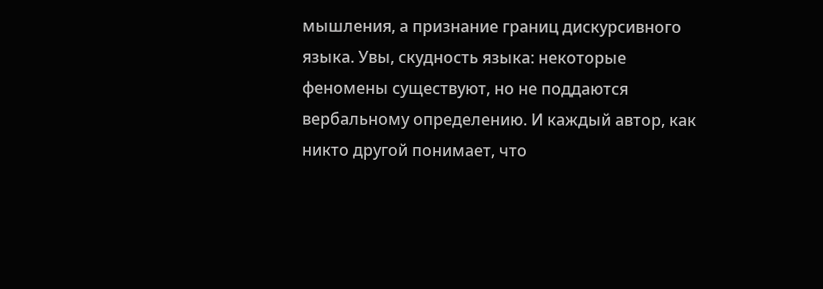мышления, а признание границ дискурсивного языка. Увы, скудность языка: некоторые феномены существуют, но не поддаются вербальному определению. И каждый автор, как никто другой понимает, что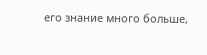его знание много больше,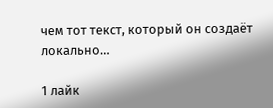чем тот текст, который он создаёт локально…

1 лайк